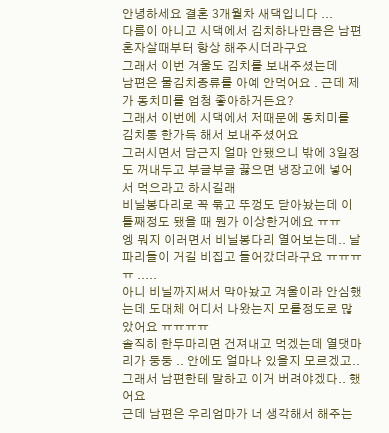안녕하세요 결혼 3개월차 새댁입니다 ...
다름이 아니고 시댁에서 김치하나만큼은 남편 혼자살때부터 항상 해주시더라구요
그래서 이번 겨울도 김치를 보내주셨는데
남편은 물김치종류를 아예 안먹어요 . 근데 제가 동치미를 엄청 좋아하거든요?
그래서 이번에 시댁에서 저때문에 동치미를 김치통 한가득 해서 보내주셨어요
그러시면서 담근지 얼마 안됐으니 밖에 3일정도 꺼내두고 부글부글 끓으면 냉장고에 넣어서 먹으라고 하시길래
비닐봉다리로 꼭 묶고 뚜껑도 닫아놨는데 이틀째정도 됐을 때 뭔가 이상한거에요 ㅠㅠ
엥 뭐지 이러면서 비닐봉다리 열어보는데.. 날파리들이 거길 비집고 들어갔더라구요 ㅠㅠㅠㅠ .....
아니 비닐까지써서 막아놨고 겨울이라 안심했는데 도대체 어디서 나왔는지 모를정도로 많았어요 ㅠㅠㅠㅠ
솔직히 한두마리면 건져내고 먹겠는데 열댓마리가 둥둥 .. 안에도 얼마나 있을지 모르겠고..
그래서 남편한테 말하고 이거 버려야겠다.. 했어요
근데 남편은 우리엄마가 너 생각해서 해주는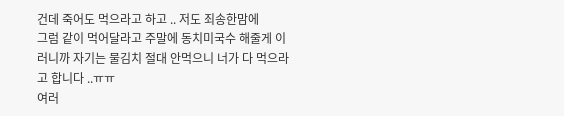건데 죽어도 먹으라고 하고 .. 저도 죄송한맘에
그럼 같이 먹어달라고 주말에 동치미국수 해줄게 이러니까 자기는 물김치 절대 안먹으니 너가 다 먹으라고 합니다 ..ㅠㅠ
여러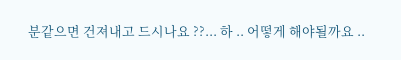분같으면 건져내고 드시나요 ??... 하 .. 어떻게 해야될까요 ..